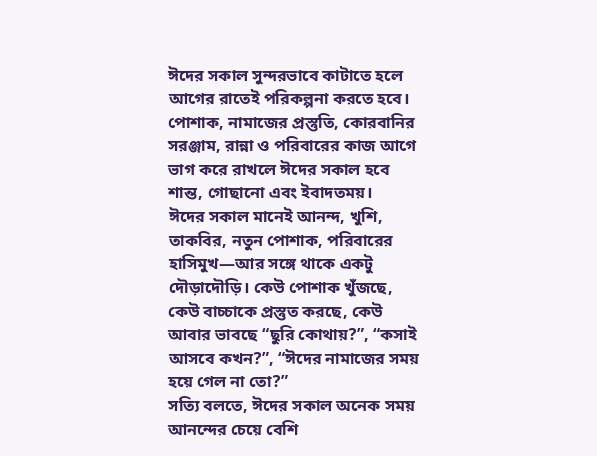ঈদের সকাল সুন্দরভাবে কাটাতে হলে আগের রাতেই পরিকল্পনা করতে হবে। পোশাক, নামাজের প্রস্তুতি, কোরবানির সরঞ্জাম, রান্না ও পরিবারের কাজ আগে ভাগ করে রাখলে ঈদের সকাল হবে শান্ত, গোছানো এবং ইবাদতময়।
ঈদের সকাল মানেই আনন্দ, খুশি, তাকবির, নতুন পোশাক, পরিবারের হাসিমুখ—আর সঙ্গে থাকে একটু দৌড়াদৌড়ি। কেউ পোশাক খুঁজছে, কেউ বাচ্চাকে প্রস্তুত করছে, কেউ আবার ভাবছে “ছুরি কোথায়?”, “কসাই আসবে কখন?”, “ঈদের নামাজের সময় হয়ে গেল না তো?”
সত্যি বলতে, ঈদের সকাল অনেক সময় আনন্দের চেয়ে বেশি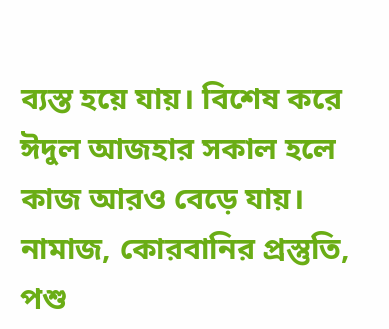ব্যস্ত হয়ে যায়। বিশেষ করে ঈদুল আজহার সকাল হলে কাজ আরও বেড়ে যায়। নামাজ, কোরবানির প্রস্তুতি, পশু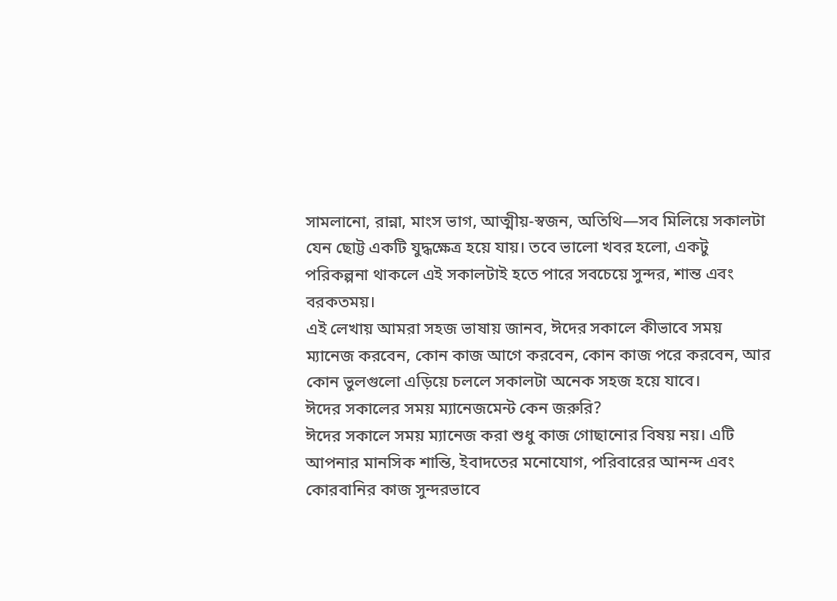সামলানো, রান্না, মাংস ভাগ, আত্মীয়-স্বজন, অতিথি—সব মিলিয়ে সকালটা যেন ছোট্ট একটি যুদ্ধক্ষেত্র হয়ে যায়। তবে ভালো খবর হলো, একটু পরিকল্পনা থাকলে এই সকালটাই হতে পারে সবচেয়ে সুন্দর, শান্ত এবং বরকতময়।
এই লেখায় আমরা সহজ ভাষায় জানব, ঈদের সকালে কীভাবে সময় ম্যানেজ করবেন, কোন কাজ আগে করবেন, কোন কাজ পরে করবেন, আর কোন ভুলগুলো এড়িয়ে চললে সকালটা অনেক সহজ হয়ে যাবে।
ঈদের সকালের সময় ম্যানেজমেন্ট কেন জরুরি?
ঈদের সকালে সময় ম্যানেজ করা শুধু কাজ গোছানোর বিষয় নয়। এটি আপনার মানসিক শান্তি, ইবাদতের মনোযোগ, পরিবারের আনন্দ এবং কোরবানির কাজ সুন্দরভাবে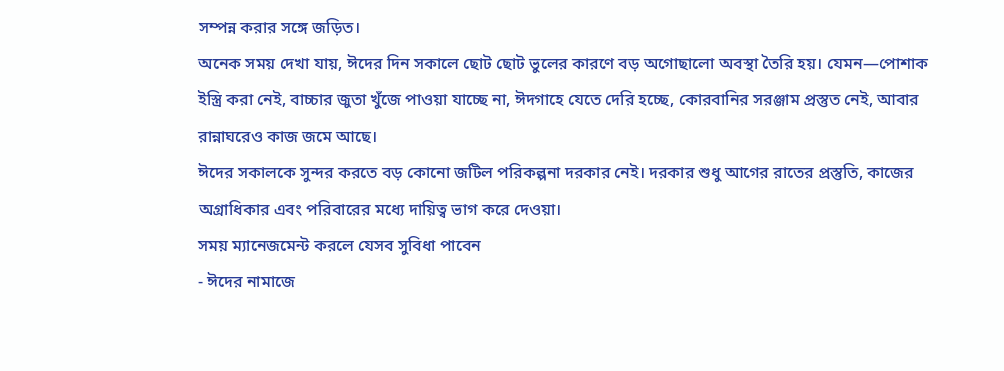সম্পন্ন করার সঙ্গে জড়িত।
অনেক সময় দেখা যায়, ঈদের দিন সকালে ছোট ছোট ভুলের কারণে বড় অগোছালো অবস্থা তৈরি হয়। যেমন—পোশাক ইস্ত্রি করা নেই, বাচ্চার জুতা খুঁজে পাওয়া যাচ্ছে না, ঈদগাহে যেতে দেরি হচ্ছে, কোরবানির সরঞ্জাম প্রস্তুত নেই, আবার রান্নাঘরেও কাজ জমে আছে।
ঈদের সকালকে সুন্দর করতে বড় কোনো জটিল পরিকল্পনা দরকার নেই। দরকার শুধু আগের রাতের প্রস্তুতি, কাজের অগ্রাধিকার এবং পরিবারের মধ্যে দায়িত্ব ভাগ করে দেওয়া।
সময় ম্যানেজমেন্ট করলে যেসব সুবিধা পাবেন
- ঈদের নামাজে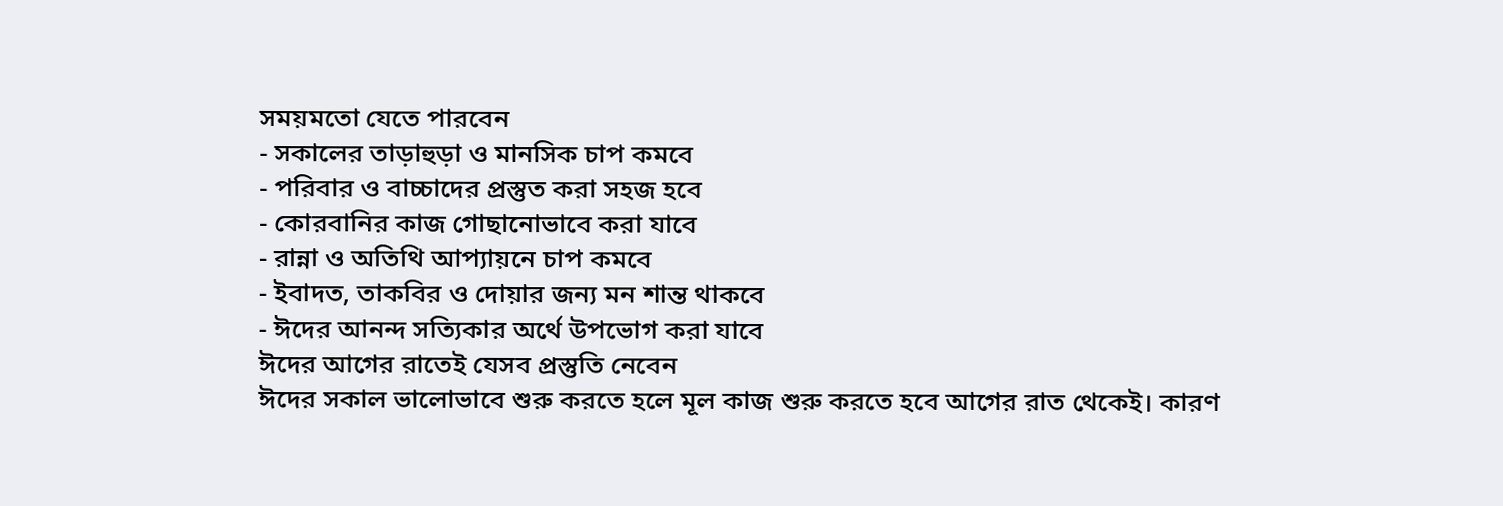সময়মতো যেতে পারবেন
- সকালের তাড়াহুড়া ও মানসিক চাপ কমবে
- পরিবার ও বাচ্চাদের প্রস্তুত করা সহজ হবে
- কোরবানির কাজ গোছানোভাবে করা যাবে
- রান্না ও অতিথি আপ্যায়নে চাপ কমবে
- ইবাদত, তাকবির ও দোয়ার জন্য মন শান্ত থাকবে
- ঈদের আনন্দ সত্যিকার অর্থে উপভোগ করা যাবে
ঈদের আগের রাতেই যেসব প্রস্তুতি নেবেন
ঈদের সকাল ভালোভাবে শুরু করতে হলে মূল কাজ শুরু করতে হবে আগের রাত থেকেই। কারণ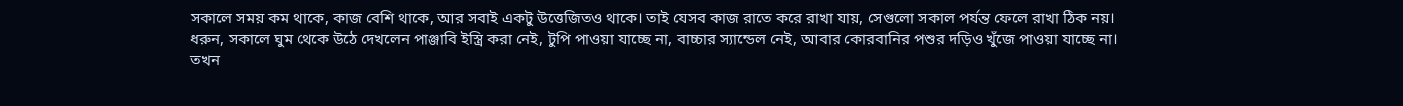সকালে সময় কম থাকে, কাজ বেশি থাকে, আর সবাই একটু উত্তেজিতও থাকে। তাই যেসব কাজ রাতে করে রাখা যায়, সেগুলো সকাল পর্যন্ত ফেলে রাখা ঠিক নয়।
ধরুন, সকালে ঘুম থেকে উঠে দেখলেন পাঞ্জাবি ইস্ত্রি করা নেই, টুপি পাওয়া যাচ্ছে না, বাচ্চার স্যান্ডেল নেই, আবার কোরবানির পশুর দড়িও খুঁজে পাওয়া যাচ্ছে না। তখন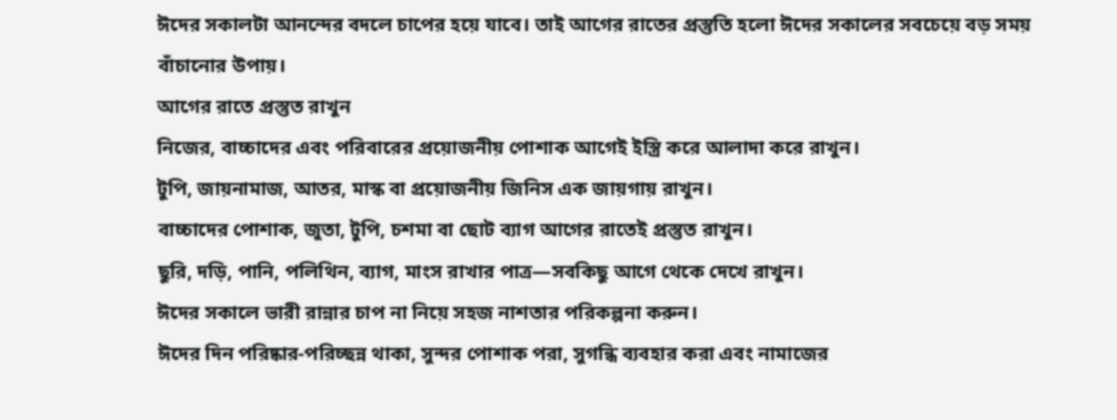ঈদের সকালটা আনন্দের বদলে চাপের হয়ে যাবে। তাই আগের রাতের প্রস্তুতি হলো ঈদের সকালের সবচেয়ে বড় সময় বাঁচানোর উপায়।
আগের রাতে প্রস্তুত রাখুন
নিজের, বাচ্চাদের এবং পরিবারের প্রয়োজনীয় পোশাক আগেই ইস্ত্রি করে আলাদা করে রাখুন।
টুপি, জায়নামাজ, আতর, মাস্ক বা প্রয়োজনীয় জিনিস এক জায়গায় রাখুন।
বাচ্চাদের পোশাক, জুতা, টুপি, চশমা বা ছোট ব্যাগ আগের রাতেই প্রস্তুত রাখুন।
ছুরি, দড়ি, পানি, পলিথিন, ব্যাগ, মাংস রাখার পাত্র—সবকিছু আগে থেকে দেখে রাখুন।
ঈদের সকালে ভারী রান্নার চাপ না নিয়ে সহজ নাশতার পরিকল্পনা করুন।
ঈদের দিন পরিষ্কার-পরিচ্ছন্ন থাকা, সুন্দর পোশাক পরা, সুগন্ধি ব্যবহার করা এবং নামাজের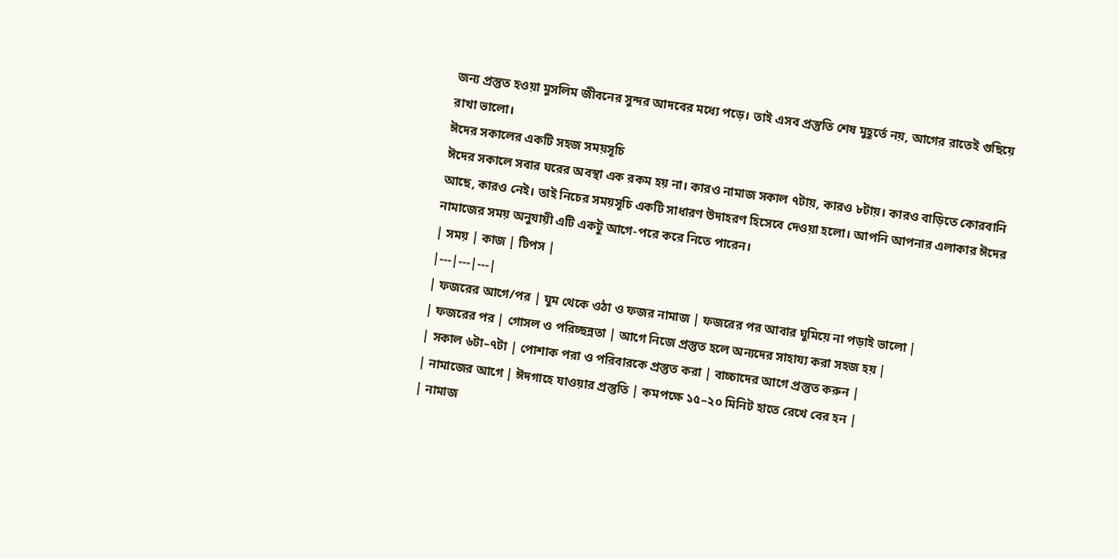জন্য প্রস্তুত হওয়া মুসলিম জীবনের সুন্দর আদবের মধ্যে পড়ে। তাই এসব প্রস্তুতি শেষ মুহূর্তে নয়, আগের রাতেই গুছিয়ে রাখা ভালো।
ঈদের সকালের একটি সহজ সময়সূচি
ঈদের সকালে সবার ঘরের অবস্থা এক রকম হয় না। কারও নামাজ সকাল ৭টায়, কারও ৮টায়। কারও বাড়িতে কোরবানি আছে, কারও নেই। তাই নিচের সময়সূচি একটি সাধারণ উদাহরণ হিসেবে দেওয়া হলো। আপনি আপনার এলাকার ঈদের নামাজের সময় অনুযায়ী এটি একটু আগে-পরে করে নিতে পারেন।
| সময় | কাজ | টিপস |
|---|---|---|
| ফজরের আগে/পর | ঘুম থেকে ওঠা ও ফজর নামাজ | ফজরের পর আবার ঘুমিয়ে না পড়াই ভালো |
| ফজরের পর | গোসল ও পরিচ্ছন্নতা | আগে নিজে প্রস্তুত হলে অন্যদের সাহায্য করা সহজ হয় |
| সকাল ৬টা–৭টা | পোশাক পরা ও পরিবারকে প্রস্তুত করা | বাচ্চাদের আগে প্রস্তুত করুন |
| নামাজের আগে | ঈদগাহে যাওয়ার প্রস্তুতি | কমপক্ষে ১৫–২০ মিনিট হাতে রেখে বের হন |
| নামাজ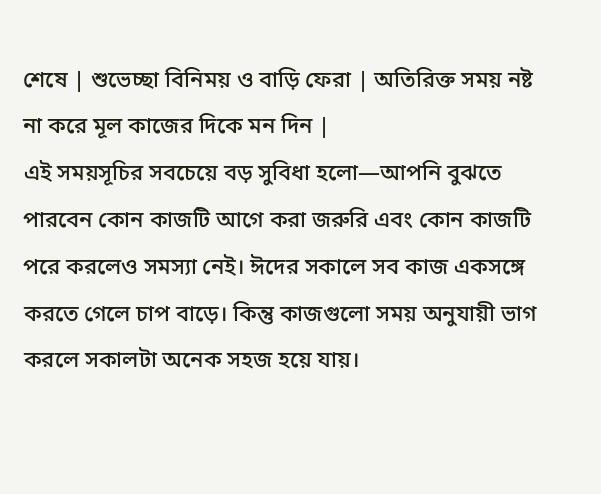শেষে | শুভেচ্ছা বিনিময় ও বাড়ি ফেরা | অতিরিক্ত সময় নষ্ট না করে মূল কাজের দিকে মন দিন |
এই সময়সূচির সবচেয়ে বড় সুবিধা হলো—আপনি বুঝতে পারবেন কোন কাজটি আগে করা জরুরি এবং কোন কাজটি পরে করলেও সমস্যা নেই। ঈদের সকালে সব কাজ একসঙ্গে করতে গেলে চাপ বাড়ে। কিন্তু কাজগুলো সময় অনুযায়ী ভাগ করলে সকালটা অনেক সহজ হয়ে যায়।